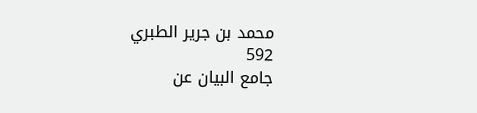محمد بن جرير الطبري
592
جامع البيان عن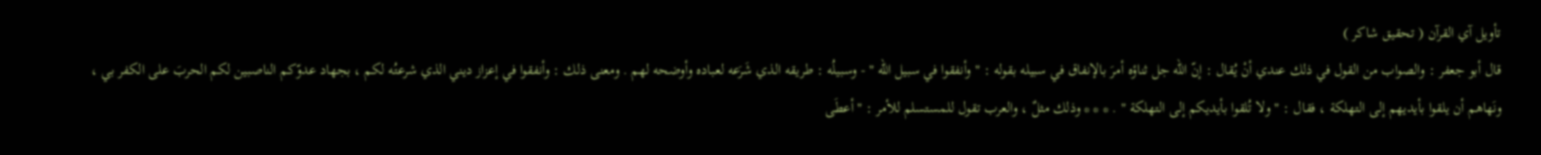تأويل آي القرآن ( تحقيق شاكر )
قال أبو جعفر : والصواب من القول في ذلك عندي أنْ يُقال : إنّ الله جل ثناؤه أمرَ بالإنفاق في سبيله بقوله : " وأنفقوا في سبيل الله " - وسبيلُه : طريقه الذي شَرَعه لعباده وأوضحه لهم . ومعنى ذلك : وأنفقوا في إعزاز ديني الذي شرعتُه لكم ، بجهاد عدوّكم الناصبين لكم الحربَ على الكفر بي ، ونَهاهم أن يلقوا بأيديهم إلى التهلكة ، فقال : " ولا تُلقوا بأيديكم إلى التهلكة " . * * * وذلك مثلٌ ، والعرب تقول للمستسلم للأمر : " أعطَى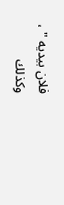فلان بيديه " ، وكذلك